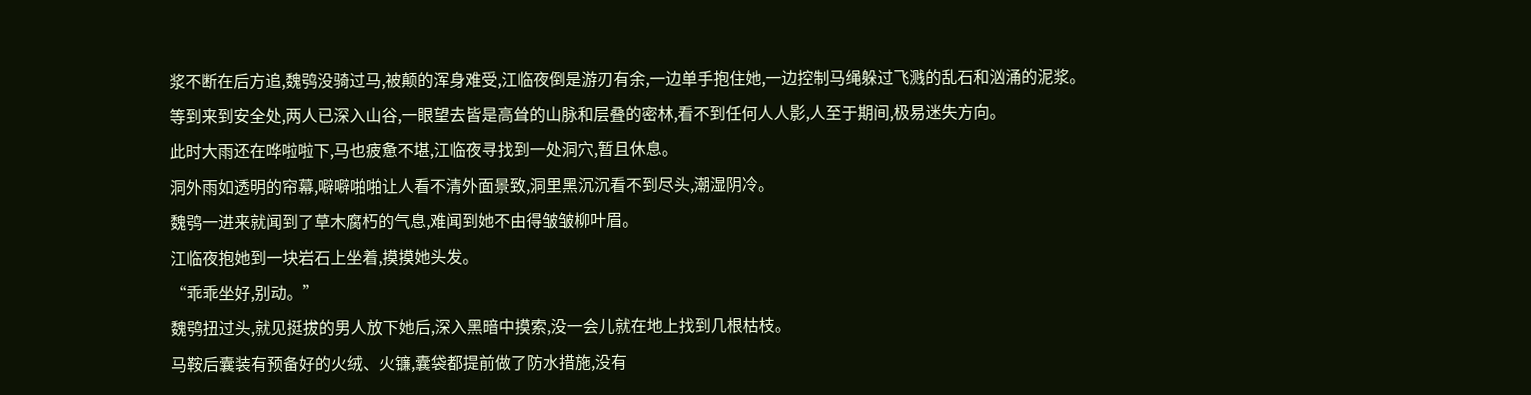浆不断在后方追,魏鸮没骑过马,被颠的浑身难受,江临夜倒是游刃有余,一边单手抱住她,一边控制马绳躲过飞溅的乱石和汹涌的泥浆。
等到来到安全处,两人已深入山谷,一眼望去皆是高耸的山脉和层叠的密林,看不到任何人人影,人至于期间,极易迷失方向。
此时大雨还在哗啦啦下,马也疲惫不堪,江临夜寻找到一处洞穴,暂且休息。
洞外雨如透明的帘幕,噼噼啪啪让人看不清外面景致,洞里黑沉沉看不到尽头,潮湿阴冷。
魏鸮一进来就闻到了草木腐朽的气息,难闻到她不由得皱皱柳叶眉。
江临夜抱她到一块岩石上坐着,摸摸她头发。
“乖乖坐好,别动。”
魏鸮扭过头,就见挺拔的男人放下她后,深入黑暗中摸索,没一会儿就在地上找到几根枯枝。
马鞍后囊装有预备好的火绒、火镰,囊袋都提前做了防水措施,没有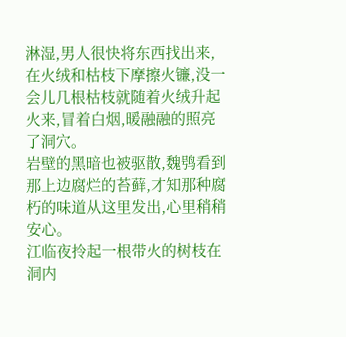淋湿,男人很快将东西找出来,在火绒和枯枝下摩擦火镰,没一会儿几根枯枝就随着火绒升起火来,冒着白烟,暖融融的照亮了洞穴。
岩壁的黑暗也被驱散,魏鸮看到那上边腐烂的苔藓,才知那种腐朽的味道从这里发出,心里稍稍安心。
江临夜拎起一根带火的树枝在洞内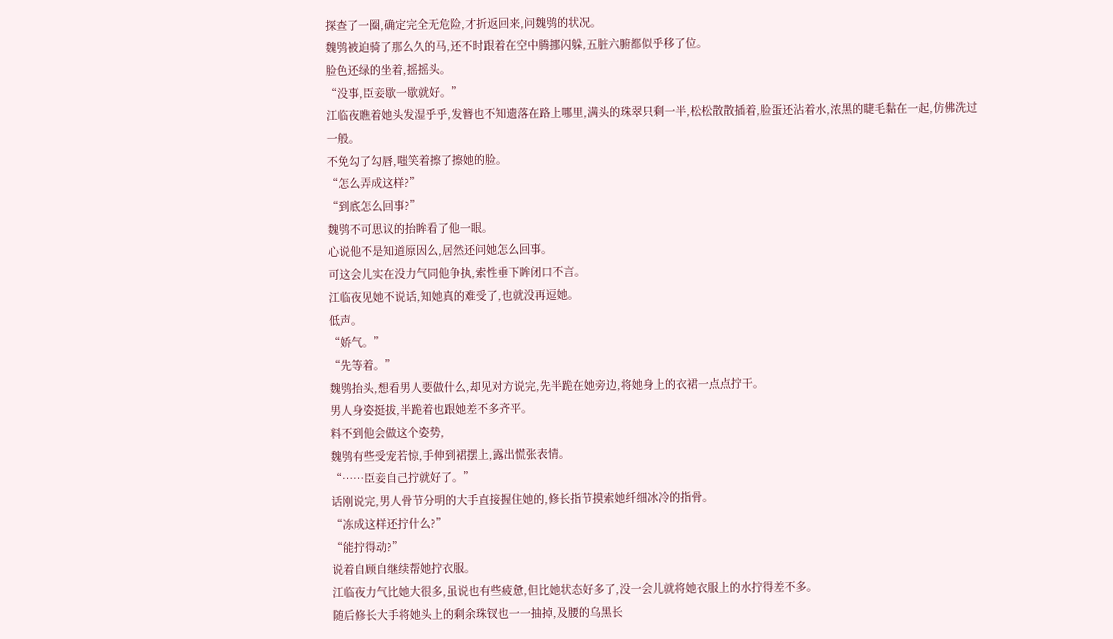探查了一圈,确定完全无危险,才折返回来,问魏鸮的状况。
魏鸮被迫骑了那么久的马,还不时跟着在空中腾挪闪躲,五脏六腑都似乎移了位。
脸色还绿的坐着,摇摇头。
“没事,臣妾歇一歇就好。”
江临夜瞧着她头发湿乎乎,发簪也不知遗落在路上哪里,满头的珠翠只剩一半,松松散散插着,脸蛋还沾着水,浓黑的睫毛黏在一起,仿佛洗过一般。
不免勾了勾唇,嗤笑着擦了擦她的脸。
“怎么弄成这样?”
“到底怎么回事?”
魏鸮不可思议的抬眸看了他一眼。
心说他不是知道原因么,居然还问她怎么回事。
可这会儿实在没力气同他争执,索性垂下眸闭口不言。
江临夜见她不说话,知她真的难受了,也就没再逗她。
低声。
“娇气。”
“先等着。”
魏鸮抬头,想看男人要做什么,却见对方说完,先半跪在她旁边,将她身上的衣裙一点点拧干。
男人身姿挺拔,半跪着也跟她差不多齐平。
料不到他会做这个姿势,
魏鸮有些受宠若惊,手伸到裙摆上,露出慌张表情。
“……臣妾自己拧就好了。”
话刚说完,男人骨节分明的大手直接握住她的,修长指节摸索她纤细冰冷的指骨。
“冻成这样还拧什么?”
“能拧得动?”
说着自顾自继续帮她拧衣服。
江临夜力气比她大很多,虽说也有些疲惫,但比她状态好多了,没一会儿就将她衣服上的水拧得差不多。
随后修长大手将她头上的剩余珠钗也一一抽掉,及腰的乌黑长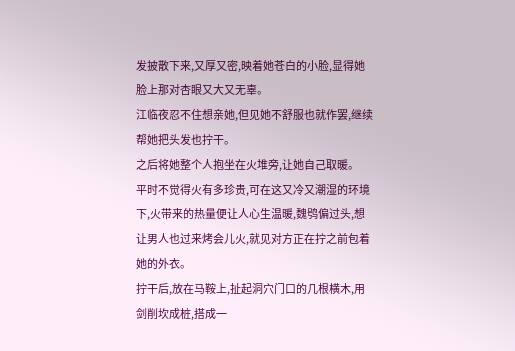发披散下来,又厚又密,映着她苍白的小脸,显得她脸上那对杏眼又大又无辜。
江临夜忍不住想亲她,但见她不舒服也就作罢,继续帮她把头发也拧干。
之后将她整个人抱坐在火堆旁,让她自己取暖。
平时不觉得火有多珍贵,可在这又冷又潮湿的环境下,火带来的热量便让人心生温暖,魏鸮偏过头,想让男人也过来烤会儿火,就见对方正在拧之前包着她的外衣。
拧干后,放在马鞍上,扯起洞穴门口的几根横木,用剑削坎成桩,搭成一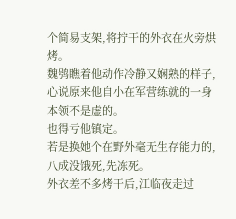个简易支架,将拧干的外衣在火旁烘烤。
魏鸮瞧着他动作冷静又娴熟的样子,心说原来他自小在军营练就的一身本领不是虚的。
也得亏他镇定。
若是换她个在野外毫无生存能力的,八成没饿死,先冻死。
外衣差不多烤干后,江临夜走过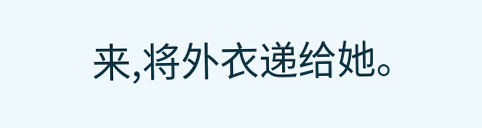来,将外衣递给她。